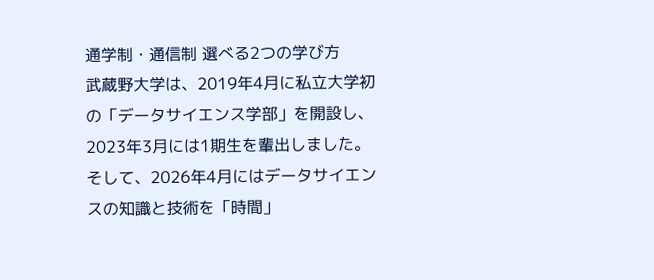通学制・通信制 選べる2つの学び方
武蔵野大学は、2019年4月に私立大学初の「データサイエンス学部」を開設し、2023年3月には1期生を輩出しました。そして、2026年4月にはデータサイエンスの知識と技術を「時間」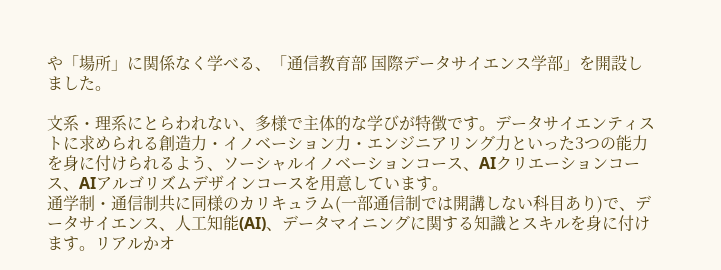や「場所」に関係なく学べる、「通信教育部 国際データサイエンス学部」を開設しました。

文系・理系にとらわれない、多様で主体的な学びが特徴です。データサイエンティストに求められる創造力・イノベーション力・エンジニアリング力といった3つの能力を身に付けられるよう、ソーシャルイノベーションコース、AIクリエーションコース、AIアルゴリズムデザインコースを用意しています。
通学制・通信制共に同様のカリキュラム(一部通信制では開講しない科目あり)で、データサイエンス、人工知能(AI)、データマイニングに関する知識とスキルを身に付けます。リアルかオ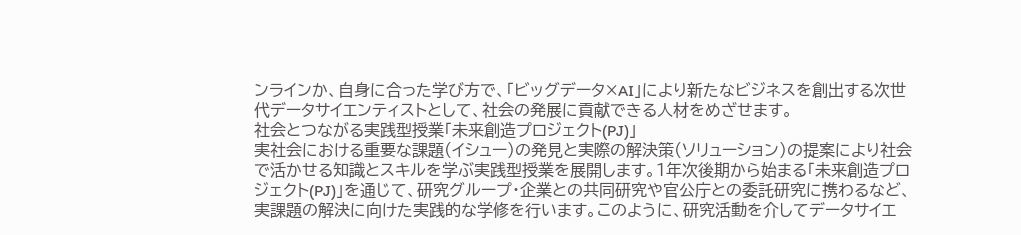ンラインか、自身に合った学び方で、「ビッグデータ×AI」により新たなビジネスを創出する次世代データサイエンティストとして、社会の発展に貢献できる人材をめざせます。
社会とつながる実践型授業「未来創造プロジェクト(PJ)」
実社会における重要な課題(イシュー)の発見と実際の解決策(ソリューション)の提案により社会で活かせる知識とスキルを学ぶ実践型授業を展開します。1年次後期から始まる「未来創造プロジェクト(PJ)」を通じて、研究グループ・企業との共同研究や官公庁との委託研究に携わるなど、実課題の解決に向けた実践的な学修を行います。このように、研究活動を介してデータサイエ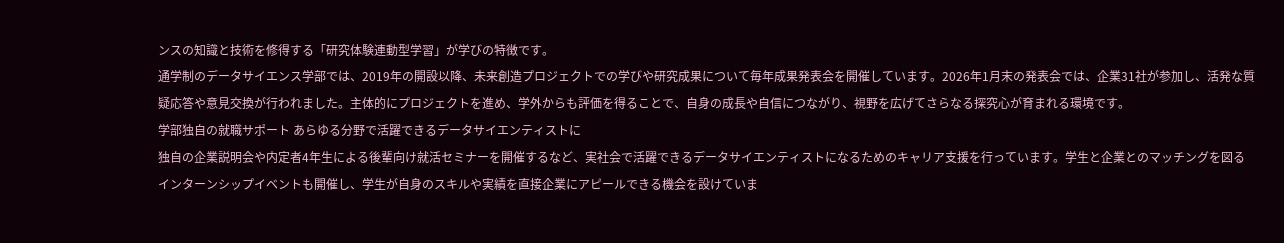ンスの知識と技術を修得する「研究体験連動型学習」が学びの特徴です。
通学制のデータサイエンス学部では、2019年の開設以降、未来創造プロジェクトでの学びや研究成果について毎年成果発表会を開催しています。2026年1月末の発表会では、企業31社が参加し、活発な質疑応答や意見交換が行われました。主体的にプロジェクトを進め、学外からも評価を得ることで、自身の成長や自信につながり、視野を広げてさらなる探究心が育まれる環境です。
学部独自の就職サポート あらゆる分野で活躍できるデータサイエンティストに
独自の企業説明会や内定者4年生による後輩向け就活セミナーを開催するなど、実社会で活躍できるデータサイエンティストになるためのキャリア支援を行っています。学生と企業とのマッチングを図るインターンシップイベントも開催し、学生が自身のスキルや実績を直接企業にアピールできる機会を設けていま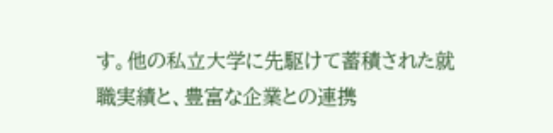す。他の私立大学に先駆けて蓄積された就職実績と、豊富な企業との連携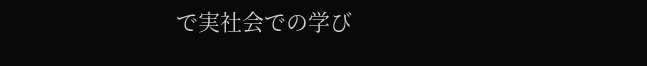で実社会での学び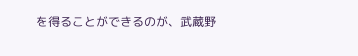を得ることができるのが、武蔵野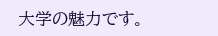大学の魅力です。